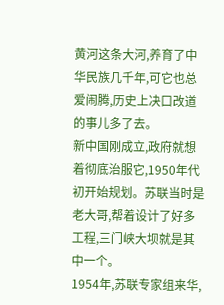黄河这条大河,养育了中华民族几千年,可它也总爱闹腾,历史上决口改道的事儿多了去。
新中国刚成立,政府就想着彻底治服它,1950年代初开始规划。苏联当时是老大哥,帮着设计了好多工程,三门峡大坝就是其中一个。
1954年,苏联专家组来华,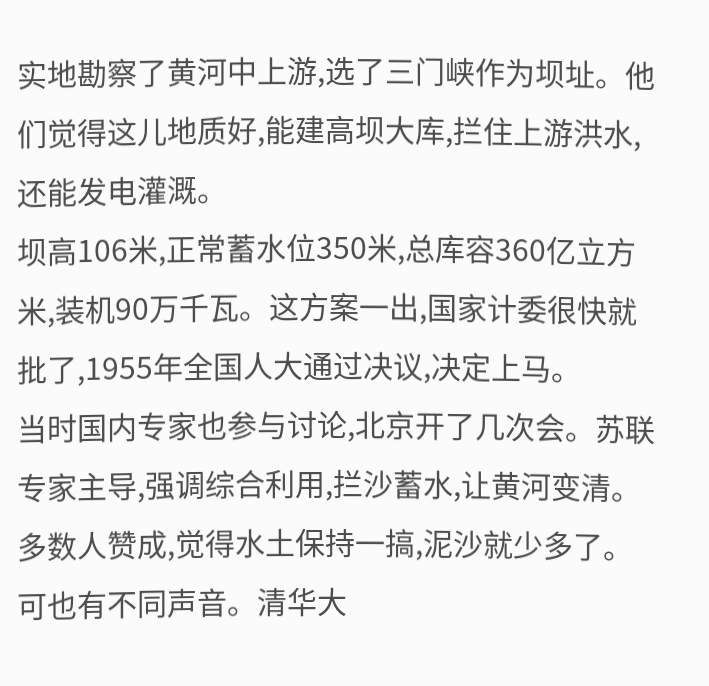实地勘察了黄河中上游,选了三门峡作为坝址。他们觉得这儿地质好,能建高坝大库,拦住上游洪水,还能发电灌溉。
坝高106米,正常蓄水位350米,总库容360亿立方米,装机90万千瓦。这方案一出,国家计委很快就批了,1955年全国人大通过决议,决定上马。
当时国内专家也参与讨论,北京开了几次会。苏联专家主导,强调综合利用,拦沙蓄水,让黄河变清。多数人赞成,觉得水土保持一搞,泥沙就少多了。
可也有不同声音。清华大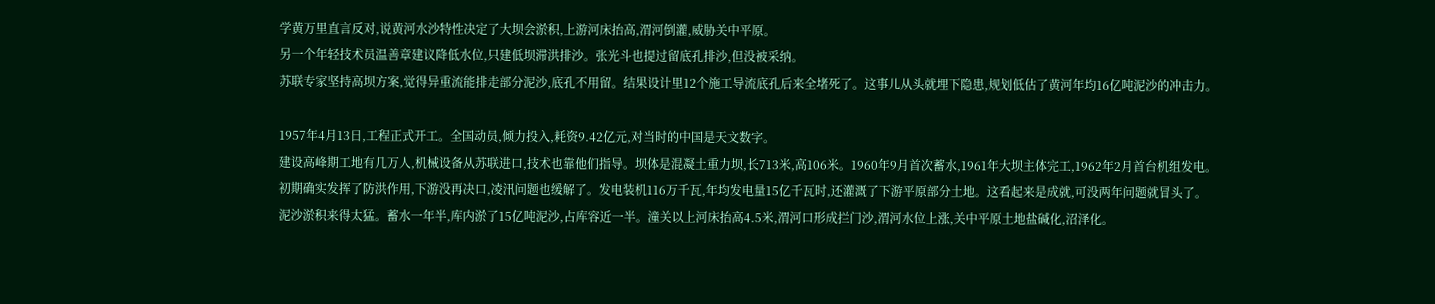学黄万里直言反对,说黄河水沙特性决定了大坝会淤积,上游河床抬高,渭河倒灌,威胁关中平原。
另一个年轻技术员温善章建议降低水位,只建低坝滞洪排沙。张光斗也提过留底孔排沙,但没被采纳。
苏联专家坚持高坝方案,觉得异重流能排走部分泥沙,底孔不用留。结果设计里12个施工导流底孔后来全堵死了。这事儿从头就埋下隐患,规划低估了黄河年均16亿吨泥沙的冲击力。

1957年4月13日,工程正式开工。全国动员,倾力投入,耗资9.42亿元,对当时的中国是天文数字。
建设高峰期工地有几万人,机械设备从苏联进口,技术也靠他们指导。坝体是混凝土重力坝,长713米,高106米。1960年9月首次蓄水,1961年大坝主体完工,1962年2月首台机组发电。
初期确实发挥了防洪作用,下游没再决口,凌汛问题也缓解了。发电装机116万千瓦,年均发电量15亿千瓦时,还灌溉了下游平原部分土地。这看起来是成就,可没两年问题就冒头了。
泥沙淤积来得太猛。蓄水一年半,库内淤了15亿吨泥沙,占库容近一半。潼关以上河床抬高4.5米,渭河口形成拦门沙,渭河水位上涨,关中平原土地盐碱化,沼泽化。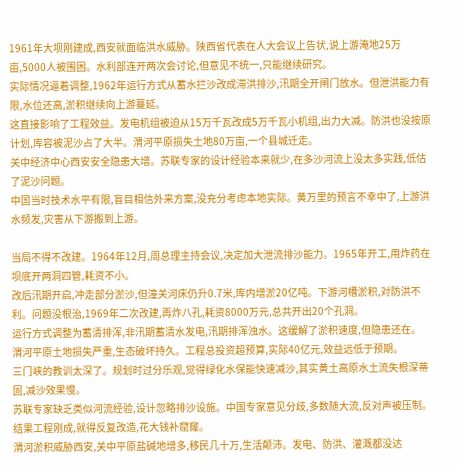1961年大坝刚建成,西安就面临洪水威胁。陕西省代表在人大会议上告状,说上游淹地25万亩,5000人被围困。水利部连开两次会讨论,但意见不统一,只能继续研究。
实际情况逼着调整,1962年运行方式从蓄水拦沙改成滞洪排沙,汛期全开闸门放水。但泄洪能力有限,水位还高,淤积继续向上游蔓延。
这直接影响了工程效益。发电机组被迫从15万千瓦改成5万千瓦小机组,出力大减。防洪也没按原计划,库容被泥沙占了大半。渭河平原损失土地80万亩,一个县城迁走。
关中经济中心西安安全隐患大增。苏联专家的设计经验本来就少,在多沙河流上没太多实践,低估了泥沙问题。
中国当时技术水平有限,盲目相信外来方案,没充分考虑本地实际。黄万里的预言不幸中了,上游洪水频发,灾害从下游搬到上游。

当局不得不改建。1964年12月,周总理主持会议,决定加大泄流排沙能力。1965年开工,用炸药在坝底开两洞四管,耗资不小。
改后汛期开启,冲走部分淤沙,但潼关河床仍升0.7米,库内增淤20亿吨。下游河槽淤积,对防洪不利。问题没根治,1969年二次改建,再炸八孔,耗资8000万元,总共开出20个孔洞。
运行方式调整为蓄清排浑,非汛期蓄清水发电,汛期排浑浊水。这缓解了淤积速度,但隐患还在。
渭河平原土地损失严重,生态破坏持久。工程总投资超预算,实际40亿元,效益远低于预期。
三门峡的教训太深了。规划时过分乐观,觉得绿化水保能快速减沙,其实黄土高原水土流失根深蒂固,减沙效果慢。
苏联专家缺乏类似河流经验,设计忽略排沙设施。中国专家意见分歧,多数随大流,反对声被压制。结果工程刚成,就得反复改造,花大钱补窟窿。
渭河淤积威胁西安,关中平原盐碱地增多,移民几十万,生活颠沛。发电、防洪、灌溉都没达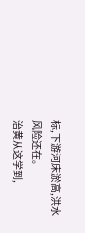标,下游河床淤高,洪水风险还在。
治黄从这学到,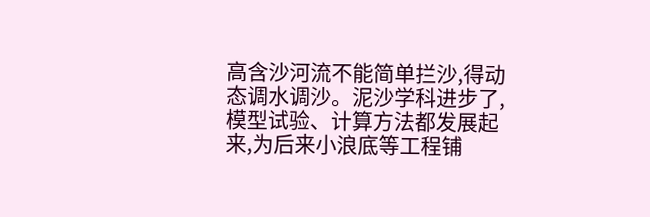高含沙河流不能简单拦沙,得动态调水调沙。泥沙学科进步了,模型试验、计算方法都发展起来,为后来小浪底等工程铺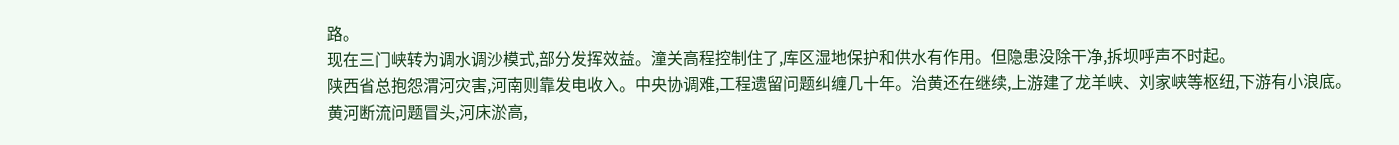路。
现在三门峡转为调水调沙模式,部分发挥效益。潼关高程控制住了,库区湿地保护和供水有作用。但隐患没除干净,拆坝呼声不时起。
陕西省总抱怨渭河灾害,河南则靠发电收入。中央协调难,工程遗留问题纠缠几十年。治黄还在继续,上游建了龙羊峡、刘家峡等枢纽,下游有小浪底。
黄河断流问题冒头,河床淤高,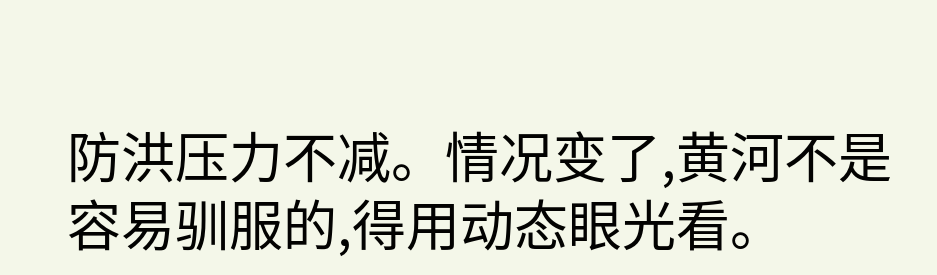防洪压力不减。情况变了,黄河不是容易驯服的,得用动态眼光看。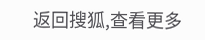返回搜狐,查看更多